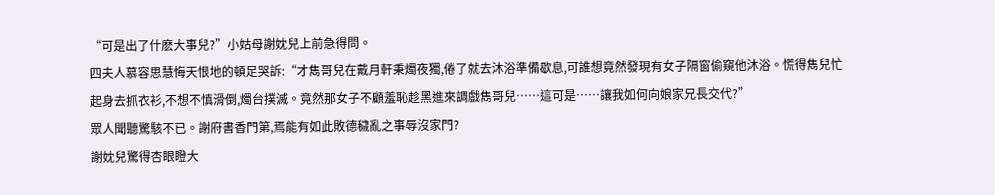“可是出了什麽大事兒?”小姑母謝妉兒上前急得問。
四夫人慕容思慧悔天恨地的頓足哭訴:“才雋哥兒在戴月軒秉燭夜獨,倦了就去沐浴準備歇息,可誰想竟然發現有女子隔窗偷窺他沐浴。慌得雋兒忙起身去抓衣衫,不想不慎滑倒,燭台撲滅。竟然那女子不顧羞恥趁黑進來調戲雋哥兒……這可是……讓我如何向娘家兄長交代?”
眾人聞聽驚駭不已。謝府書香門第,焉能有如此敗德穢亂之事辱沒家門?
謝妉兒驚得杏眼瞪大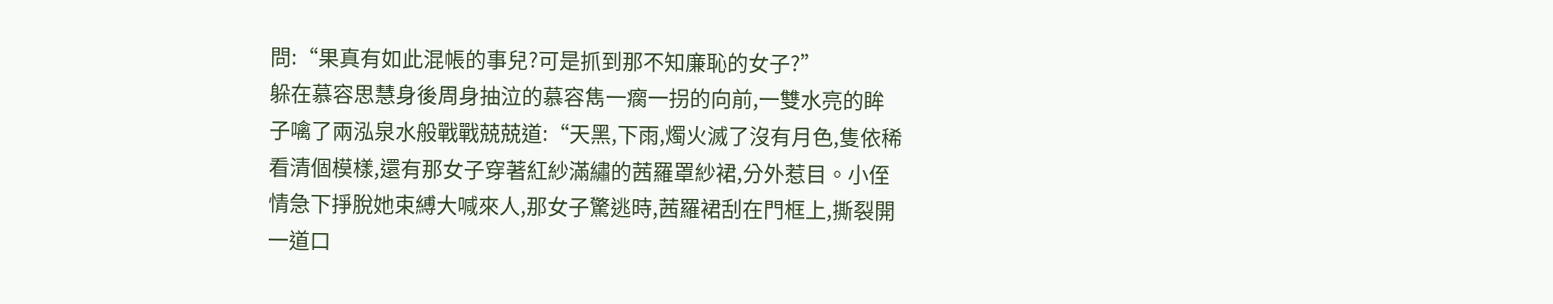問:“果真有如此混帳的事兒?可是抓到那不知廉恥的女子?”
躲在慕容思慧身後周身抽泣的慕容雋一瘸一拐的向前,一雙水亮的眸子噙了兩泓泉水般戰戰兢兢道:“天黑,下雨,燭火滅了沒有月色,隻依稀看清個模樣,還有那女子穿著紅紗滿繡的茜羅罩紗裙,分外惹目。小侄情急下掙脫她束縛大喊來人,那女子驚逃時,茜羅裙刮在門框上,撕裂開一道口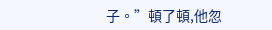子。”頓了頓,他忽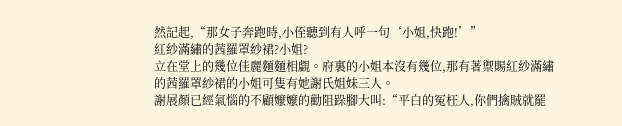然記起,“那女子奔跑時,小侄聽到有人呼一句‘小姐,快跑!’”
紅紗滿繡的茜羅罩紗裙?小姐?
立在堂上的幾位佳麗麵麵相覷。府裏的小姐本沒有幾位,那有著禦賜紅紗滿繡的茜羅罩紗裙的小姐可隻有她謝氏姐妹三人。
謝展顏已經氣惱的不顧嬤嬤的勸阻跺腳大叫:“平白的冤枉人,你們擒賊就罷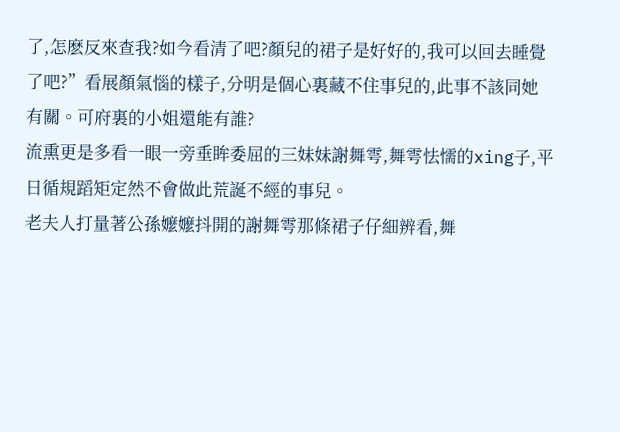了,怎麽反來查我?如今看清了吧?顏兒的裙子是好好的,我可以回去睡覺了吧?”看展顏氣惱的樣子,分明是個心裏藏不住事兒的,此事不該同她有關。可府裏的小姐還能有誰?
流熏更是多看一眼一旁垂眸委屈的三妹妹謝舞雩,舞雩怯懦的xing子,平日循規蹈矩定然不會做此荒誕不經的事兒。
老夫人打量著公孫嬤嬤抖開的謝舞雩那條裙子仔細辨看,舞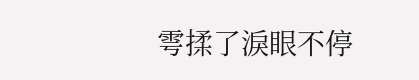雩揉了淚眼不停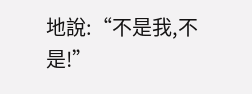地說:“不是我,不是!”